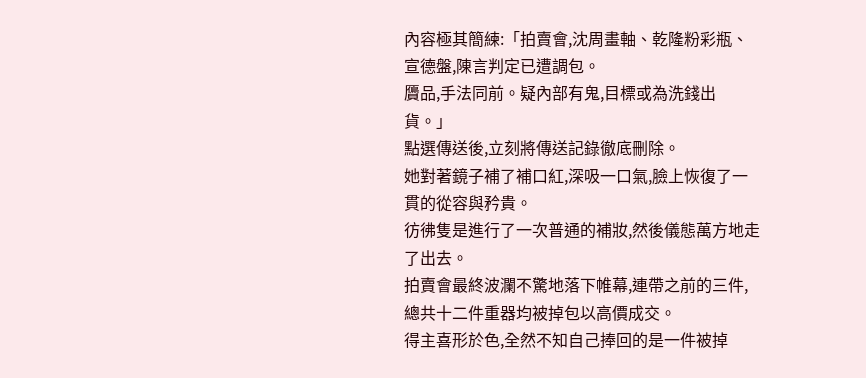內容極其簡練:「拍賣會,沈周畫軸、乾隆粉彩瓶、宣德盤,陳言判定已遭調包。
贗品,手法同前。疑內部有鬼,目標或為洗錢出貨。」
點選傳送後,立刻將傳送記錄徹底刪除。
她對著鏡子補了補口紅,深吸一口氣,臉上恢復了一貫的從容與矜貴。
彷彿隻是進行了一次普通的補妝,然後儀態萬方地走了出去。
拍賣會最終波瀾不驚地落下帷幕,連帶之前的三件,總共十二件重器均被掉包以高價成交。
得主喜形於色,全然不知自己捧回的是一件被掉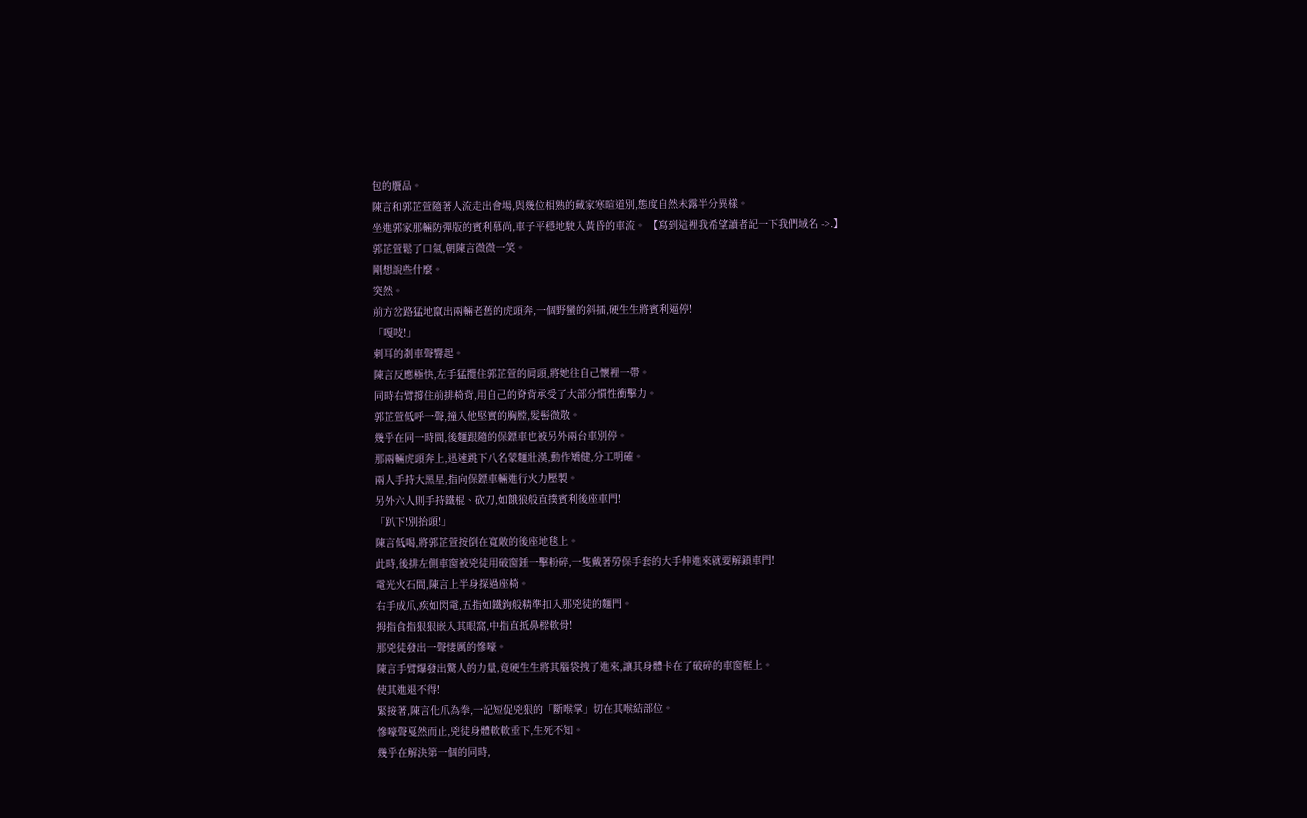包的贗品。
陳言和郭芷萱隨著人流走出會場,與幾位相熟的藏家寒暄道別,態度自然未露半分異樣。
坐進郭家那輛防彈版的賓利慕尚,車子平穩地駛入黃昏的車流。 【寫到這裡我希望讀者記一下我們域名 ->.】
郭芷萱鬆了口氣,朝陳言微微一笑。
剛想說些什麼。
突然。
前方岔路猛地竄出兩輛老舊的虎頭奔,一個野蠻的斜插,硬生生將賓利逼停!
「嘎吱!」
刺耳的剎車聲響起。
陳言反應極快,左手猛攬住郭芷萱的肩頭,將她往自己懷裡一帶。
同時右臂撐住前排椅背,用自己的脊背承受了大部分慣性衝擊力。
郭芷萱低呼一聲,撞入他堅實的胸膛,髮髻微散。
幾乎在同一時間,後麵跟隨的保鏢車也被另外兩台車別停。
那兩輛虎頭奔上,迅速跳下八名蒙麵壯漢,動作矯健,分工明確。
兩人手持大黑星,指向保鏢車輛進行火力壓製。
另外六人則手持鐵棍、砍刀,如餓狼般直撲賓利後座車門!
「趴下!別抬頭!」
陳言低喝,將郭芷萱按倒在寬敞的後座地毯上。
此時,後排左側車窗被兇徒用破窗錘一擊粉碎,一隻戴著勞保手套的大手伸進來就要解鎖車門!
電光火石間,陳言上半身探過座椅。
右手成爪,疾如閃電,五指如鐵鉤般精準扣入那兇徒的麵門。
拇指食指狠狠嵌入其眼窩,中指直抵鼻樑軟骨!
那兇徒發出一聲悽厲的慘嚎。
陳言手臂爆發出驚人的力量,竟硬生生將其腦袋拽了進來,讓其身體卡在了破碎的車窗框上。
使其進退不得!
緊接著,陳言化爪為拳,一記短促兇狠的「斷喉掌」切在其喉結部位。
慘嚎聲戛然而止,兇徒身體軟軟垂下,生死不知。
幾乎在解決第一個的同時,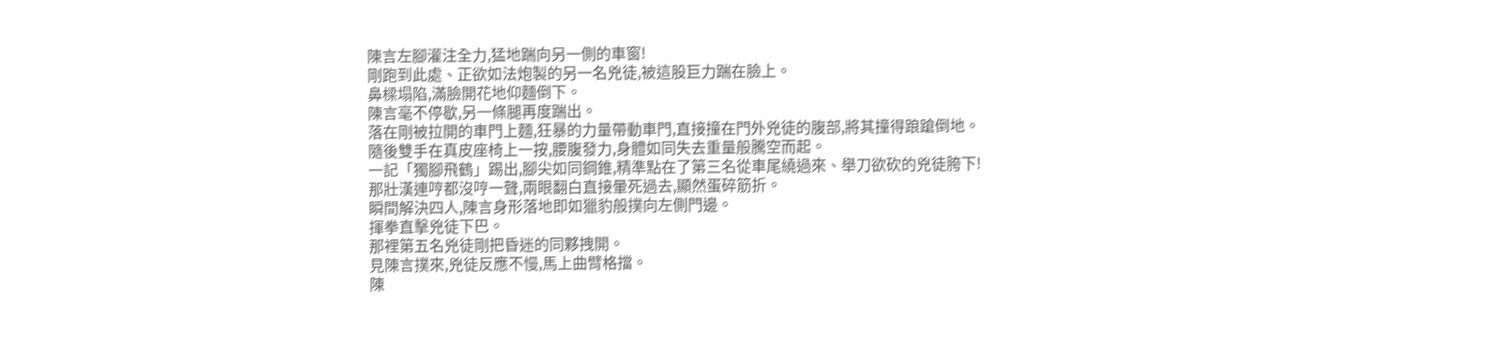陳言左腳灌注全力,猛地踹向另一側的車窗!
剛跑到此處、正欲如法炮製的另一名兇徒,被這股巨力踹在臉上。
鼻樑塌陷,滿臉開花地仰麵倒下。
陳言毫不停歇,另一條腿再度踹出。
落在剛被拉開的車門上麵,狂暴的力量帶動車門,直接撞在門外兇徒的腹部,將其撞得踉蹌倒地。
隨後雙手在真皮座椅上一按,腰腹發力,身體如同失去重量般騰空而起。
一記「獨腳飛鶴」踢出,腳尖如同鋼錐,精準點在了第三名從車尾繞過來、舉刀欲砍的兇徒胯下!
那壯漢連哼都沒哼一聲,兩眼翻白直接暈死過去,顯然蛋碎筋折。
瞬間解決四人,陳言身形落地即如獵豹般撲向左側門邊。
揮拳直擊兇徒下巴。
那裡第五名兇徒剛把昏迷的同夥拽開。
見陳言撲來,兇徒反應不慢,馬上曲臂格擋。
陳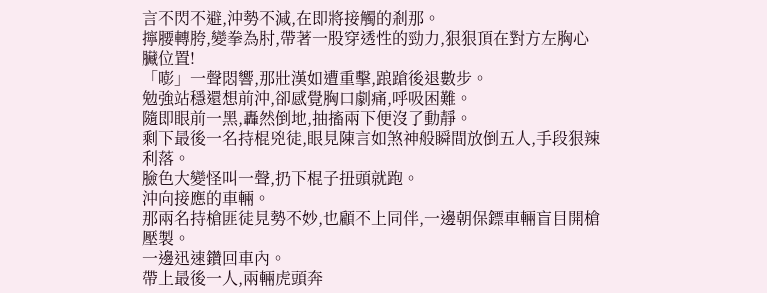言不閃不避,沖勢不減,在即將接觸的剎那。
擰腰轉胯,變拳為肘,帶著一股穿透性的勁力,狠狠頂在對方左胸心臟位置!
「嘭」一聲悶響,那壯漢如遭重擊,踉蹌後退數步。
勉強站穩還想前沖,卻感覺胸口劇痛,呼吸困難。
隨即眼前一黑,轟然倒地,抽搐兩下便沒了動靜。
剩下最後一名持棍兇徒,眼見陳言如煞神般瞬間放倒五人,手段狠辣利落。
臉色大變怪叫一聲,扔下棍子扭頭就跑。
沖向接應的車輛。
那兩名持槍匪徒見勢不妙,也顧不上同伴,一邊朝保鏢車輛盲目開槍壓製。
一邊迅速鑽回車內。
帶上最後一人,兩輛虎頭奔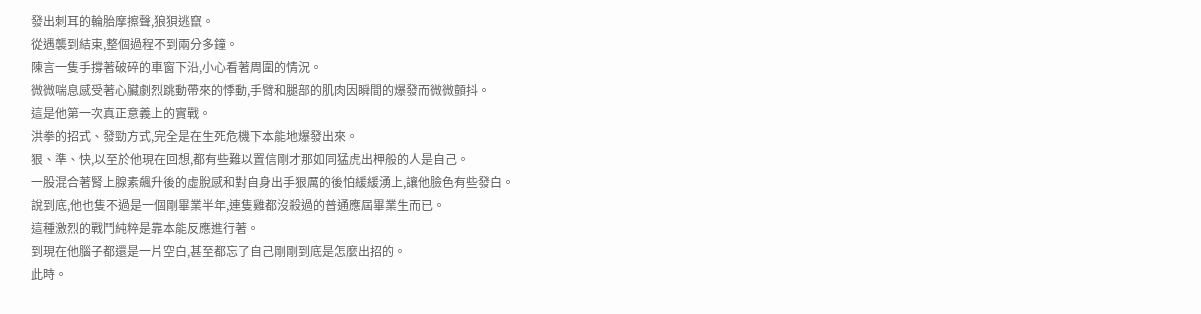發出刺耳的輪胎摩擦聲,狼狽逃竄。
從遇襲到結束,整個過程不到兩分多鐘。
陳言一隻手撐著破碎的車窗下沿,小心看著周圍的情況。
微微喘息感受著心臟劇烈跳動帶來的悸動,手臂和腿部的肌肉因瞬間的爆發而微微顫抖。
這是他第一次真正意義上的實戰。
洪拳的招式、發勁方式,完全是在生死危機下本能地爆發出來。
狠、準、快,以至於他現在回想,都有些難以置信剛才那如同猛虎出柙般的人是自己。
一股混合著腎上腺素飆升後的虛脫感和對自身出手狠厲的後怕緩緩湧上,讓他臉色有些發白。
說到底,他也隻不過是一個剛畢業半年,連隻雞都沒殺過的普通應屆畢業生而已。
這種激烈的戰鬥純粹是靠本能反應進行著。
到現在他腦子都還是一片空白,甚至都忘了自己剛剛到底是怎麼出招的。
此時。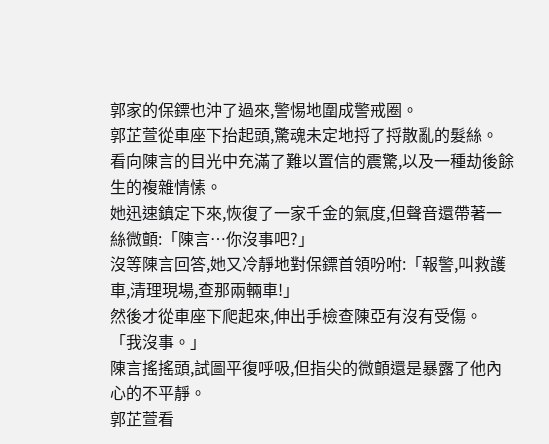郭家的保鏢也沖了過來,警惕地圍成警戒圈。
郭芷萱從車座下抬起頭,驚魂未定地捋了捋散亂的髮絲。
看向陳言的目光中充滿了難以置信的震驚,以及一種劫後餘生的複雜情愫。
她迅速鎮定下來,恢復了一家千金的氣度,但聲音還帶著一絲微顫:「陳言…你沒事吧?」
沒等陳言回答,她又冷靜地對保鏢首領吩咐:「報警,叫救護車,清理現場,查那兩輛車!」
然後才從車座下爬起來,伸出手檢查陳亞有沒有受傷。
「我沒事。」
陳言搖搖頭,試圖平復呼吸,但指尖的微顫還是暴露了他內心的不平靜。
郭芷萱看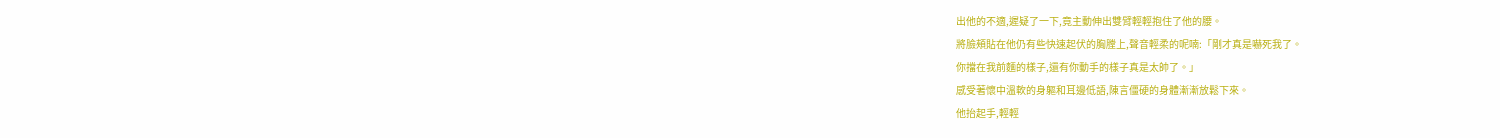出他的不適,遲疑了一下,竟主動伸出雙臂輕輕抱住了他的腰。
將臉頰貼在他仍有些快速起伏的胸膛上,聲音輕柔的呢喃:「剛才真是嚇死我了。
你擋在我前麵的樣子,還有你動手的樣子真是太帥了。」
感受著懷中溫軟的身軀和耳邊低語,陳言僵硬的身體漸漸放鬆下來。
他抬起手,輕輕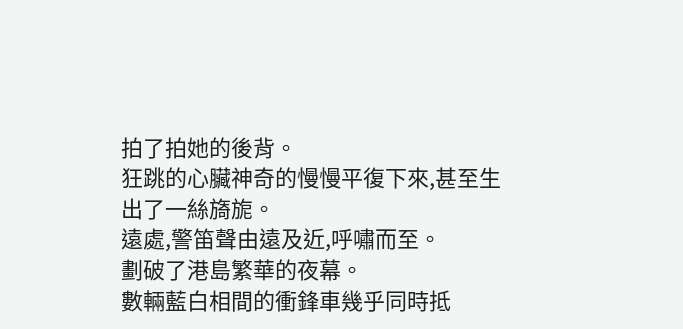拍了拍她的後背。
狂跳的心臟神奇的慢慢平復下來,甚至生出了一絲旖旎。
遠處,警笛聲由遠及近,呼嘯而至。
劃破了港島繁華的夜幕。
數輛藍白相間的衝鋒車幾乎同時抵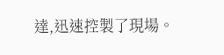達,迅速控製了現場。